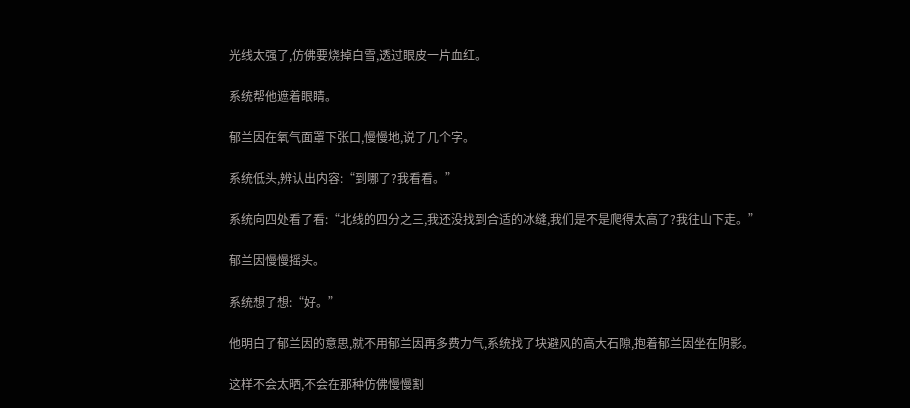光线太强了,仿佛要烧掉白雪,透过眼皮一片血红。

系统帮他遮着眼睛。

郁兰因在氧气面罩下张口,慢慢地,说了几个字。

系统低头,辨认出内容:“到哪了?我看看。”

系统向四处看了看:“北线的四分之三,我还没找到合适的冰缝,我们是不是爬得太高了?我往山下走。”

郁兰因慢慢摇头。

系统想了想:“好。”

他明白了郁兰因的意思,就不用郁兰因再多费力气,系统找了块避风的高大石隙,抱着郁兰因坐在阴影。

这样不会太晒,不会在那种仿佛慢慢割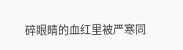碎眼睛的血红里被严寒同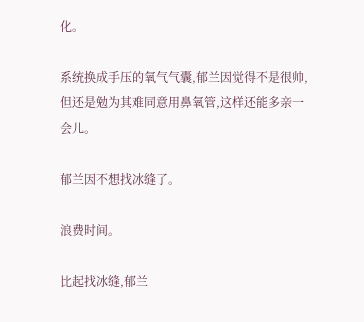化。

系统换成手压的氧气气囊,郁兰因觉得不是很帅,但还是勉为其难同意用鼻氧管,这样还能多亲一会儿。

郁兰因不想找冰缝了。

浪费时间。

比起找冰缝,郁兰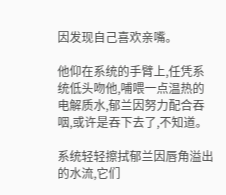因发现自己喜欢亲嘴。

他仰在系统的手臂上,任凭系统低头吻他,哺喂一点温热的电解质水,郁兰因努力配合吞咽,或许是吞下去了,不知道。

系统轻轻擦拭郁兰因唇角溢出的水流,它们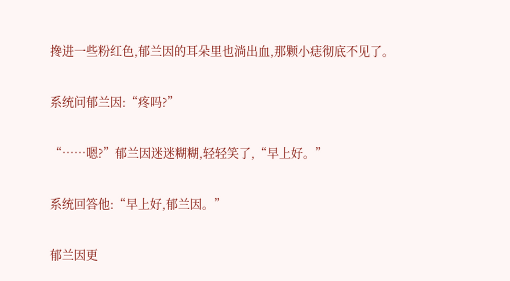搀进一些粉红色,郁兰因的耳朵里也淌出血,那颗小痣彻底不见了。

系统问郁兰因:“疼吗?”

“……嗯?”郁兰因迷迷糊糊,轻轻笑了,“早上好。”

系统回答他:“早上好,郁兰因。”

郁兰因更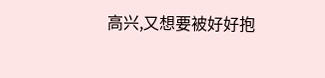高兴,又想要被好好抱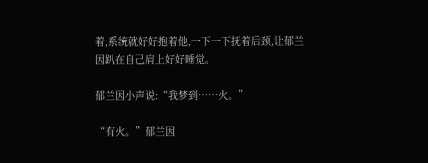着,系统就好好抱着他,一下一下抚着后颈,让郁兰因趴在自己肩上好好睡觉。

郁兰因小声说:“我梦到……火。”

“有火。”郁兰因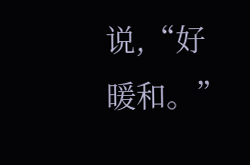说,“好暖和。”